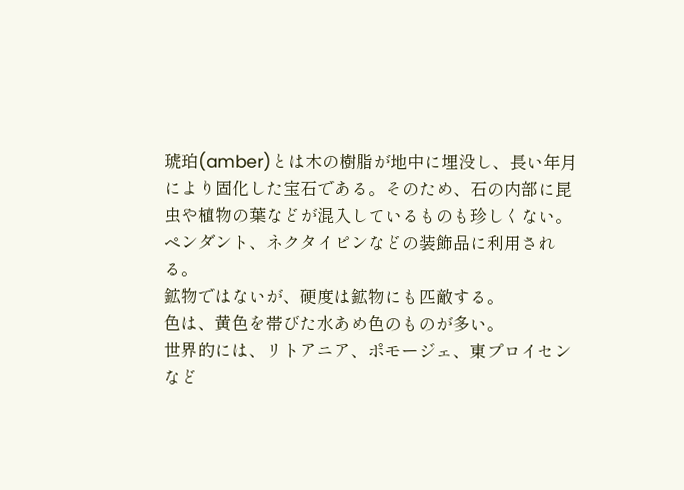琥珀(amber)とは木の樹脂が地中に埋没し、長い年月により固化した宝石である。そのため、石の内部に昆虫や植物の葉などが混入しているものも珍しくない。
ペンダント、ネクタイピンなどの装飾品に利用される。
鉱物ではないが、硬度は鉱物にも匹敵する。
色は、黄色を帯びた水あめ色のものが多い。
世界的には、リトアニア、ポモージェ、東プロイセンなど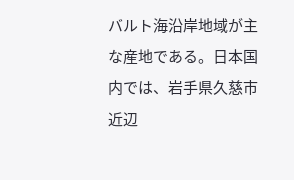バルト海沿岸地域が主な産地である。日本国内では、岩手県久慈市近辺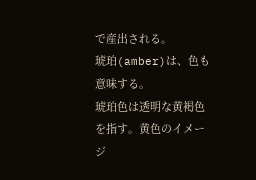で産出される。
琥珀(amber)は、色も意味する。
琥珀色は透明な黄褐色を指す。黄色のイメージ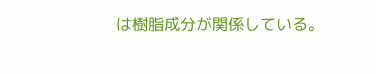は樹脂成分が関係している。